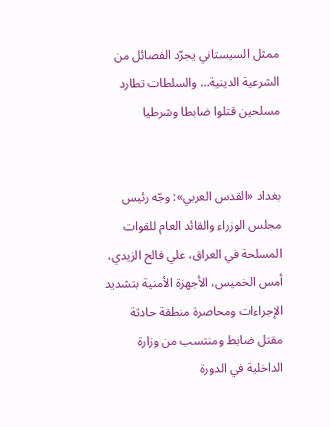ممثل السيستاني يجرّد الفصائل من الشرعية الدينية… والسلطات تطارد مسلحين قتلوا ضابطا وشرطيا


بغداد «القدس العربي»: وجّه رئيس مجلس الوزراء والقائد العام للقوات المسلحة في العراق، علي فالح الزيدي، أمس الخميس، الأجهزة الأمنية بتشديد الإجراءات ومحاصرة منطقة حادثة مقتل ضابط ومنتسب من وزارة الداخلية في الدورة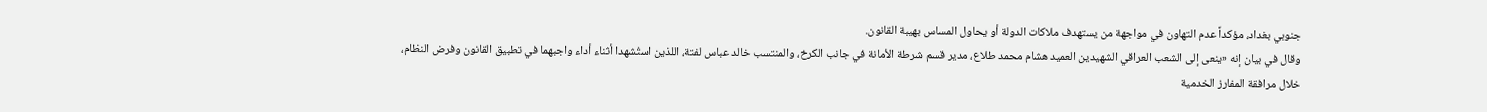جنوبي بغداد، مؤكداً عدم التهاون في مواجهة من يستهدف ملاكات الدولة أو يحاول المساس بهيبة القانون.
وقال في بيان إنه «ينعى إلى الشعب العراقي الشهيدين العميد هشام محمد طلاع، مدير قسم شرطة الأمانة في جانب الكرخ، والمنتسب خالد عباس لفتة، اللذين استُشهدا أثناء أداء واجبهما في تطبيق القانون وفرض النظام، خلال مرافقة المفارز الخدمية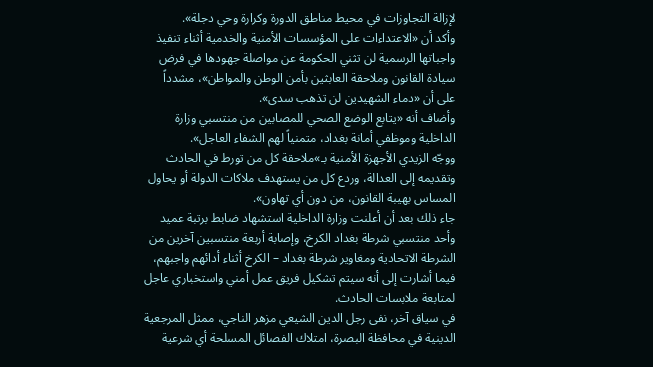لإزالة التجاوزات في محيط مناطق الدورة وكرارة وحي دجلة».
وأكد أن «الاعتداءات على المؤسسات الأمنية والخدمية أثناء تنفيذ واجباتها الرسمية لن تثني الحكومة عن مواصلة جهودها في فرض سيادة القانون وملاحقة العابثين بأمن الوطن والمواطن»، مشدداً على أن «دماء الشهيدين لن تذهب سدى».
وأضاف أنه «يتابع الوضع الصحي للمصابين من منتسبي وزارة الداخلية وموظفي أمانة بغداد، متمنياً لهم الشفاء العاجل».
ووجّه الزيدي الأجهزة الأمنية بـ»ملاحقة كل من تورط في الحادث وتقديمه إلى العدالة، وردع كل من يستهدف ملاكات الدولة أو يحاول المساس بهيبة القانون، من دون أي تهاون».
جاء ذلك بعد أن أعلنت وزارة الداخلية استشهاد ضابط برتبة عميد وأحد منتسبي شرطة بغداد الكرخ، وإصابة أربعة منتسبين آخرين من الشرطة الاتحادية ومغاوير شرطة بغداد – الكرخ أثناء أدائهم واجبهم، فيما أشارت إلى أنه سيتم تشكيل فريق عمل أمني واستخباري عاجل لمتابعة ملابسات الحادث.
في سياق آخر، نفى رجل الدين الشيعي مزهر الناجي، ممثل المرجعية الدينية في محافظة البصرة، امتلاك الفصائل المسلحة أي شرعية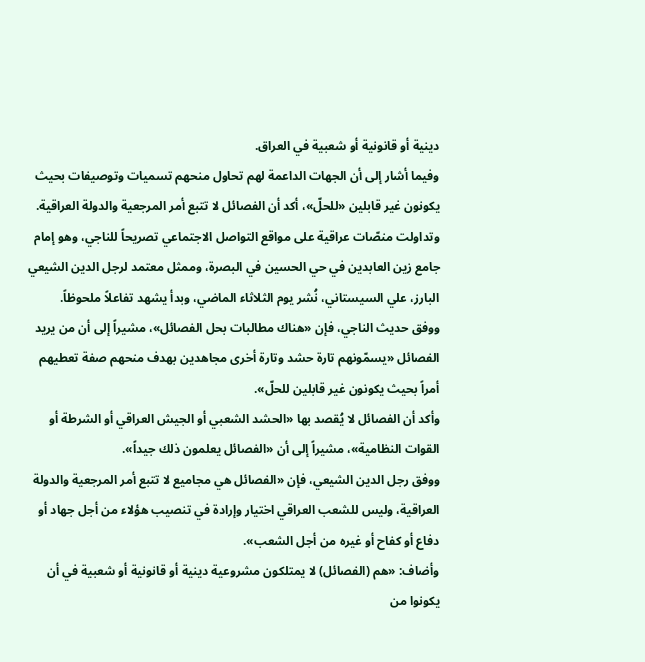دينية أو قانونية أو شعبية في العراق.
وفيما أشار إلى أن الجهات الداعمة لهم تحاول منحهم تسميات وتوصيفات بحيث يكونون غير قابلين «للحلّ»، أكد أن الفصائل لا تتبع أمر المرجعية والدولة العراقية.
وتداولت منصّات عراقية على مواقع التواصل الاجتماعي تصريحاً للناجي، وهو إمام جامع زين العابدين في حي الحسين في البصرة، وممثل معتمد لرجل الدين الشيعي البارز، علي السيستاني، نُشر يوم الثلاثاء الماضي، وبدأ يشهد تفاعلاً ملحوظاً.
ووفق حديث الناجي، فإن «هناك مطالبات بحل الفصائل»، مشيراً إلى أن من يريد الفصائل «يسمّونهم تارة حشد وتارة أخرى مجاهدين بهدف منحهم صفة تعطيهم أمراً بحيث يكونون غير قابلين للحلّ».
وأكد أن الفصائل لا يُقصد بها «الحشد الشعبي أو الجيش العراقي أو الشرطة أو القوات النظامية»، مشيراً إلى أن «الفصائل يعلمون ذلك جيداً».
ووفق رجل الدين الشيعي، فإن «الفصائل هي مجاميع لا تتبع أمر المرجعية والدولة العراقية، وليس للشعب العراقي اختيار وإرادة في تنصيب هؤلاء من أجل جهاد أو دفاع أو كفاح أو غيره من أجل الشعب».
وأضاف: «هم (الفصائل) لا يمتلكون مشروعية دينية أو قانونية أو شعبية في أن يكونوا من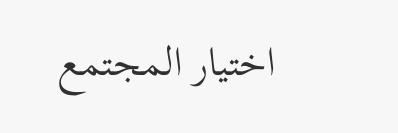اختيار المجتمع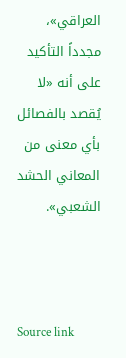العراقي»، مجدداً التأكيد على أنه «لا يُقصد بالفصائل بأي معنى من المعاني الحشد الشعبي».



Source link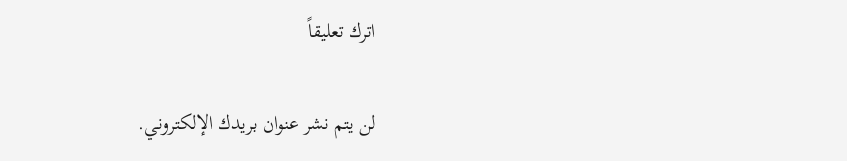اترك تعليقاً

لن يتم نشر عنوان بريدك الإلكتروني.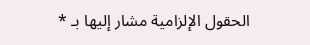الحقول الإلزامية مشار إليها بـ *